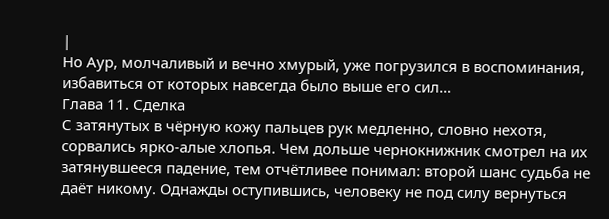|
Но Аур, молчаливый и вечно хмурый, уже погрузился в воспоминания, избавиться от которых навсегда было выше его сил…
Глава 11. Сделка
С затянутых в чёрную кожу пальцев рук медленно, словно нехотя, сорвались ярко-алые хлопья. Чем дольше чернокнижник смотрел на их затянувшееся падение, тем отчётливее понимал: второй шанс судьба не даёт никому. Однажды оступившись, человеку не под силу вернуться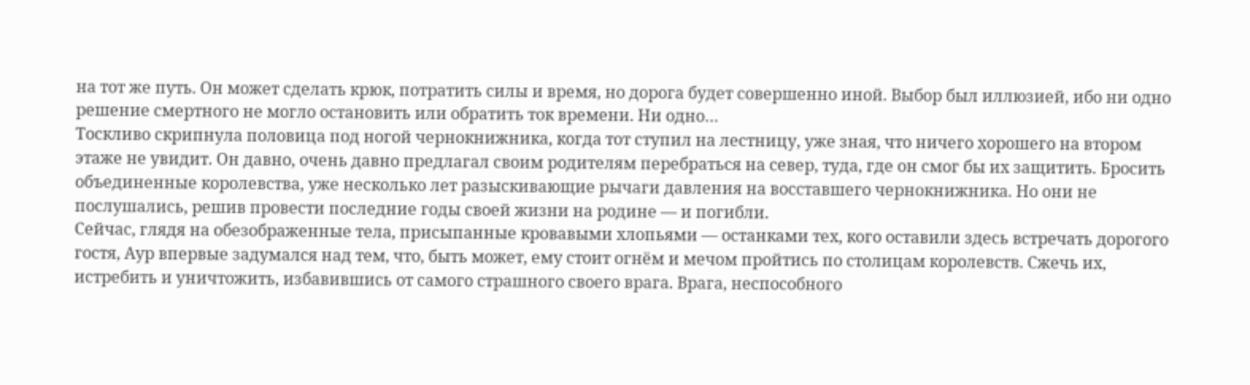на тот же путь. Он может сделать крюк, потратить силы и время, но дорога будет совершенно иной. Выбор был иллюзией, ибо ни одно решение смертного не могло остановить или обратить ток времени. Ни одно…
Тоскливо скрипнула половица под ногой чернокнижника, когда тот ступил на лестницу, уже зная, что ничего хорошего на втором этаже не увидит. Он давно, очень давно предлагал своим родителям перебраться на север, туда, где он смог бы их защитить. Бросить объединенные королевства, уже несколько лет разыскивающие рычаги давления на восставшего чернокнижника. Но они не послушались, решив провести последние годы своей жизни на родине — и погибли.
Сейчас, глядя на обезображенные тела, присыпанные кровавыми хлопьями — останками тех, кого оставили здесь встречать дорогого гостя, Аур впервые задумался над тем, что, быть может, ему стоит огнём и мечом пройтись по столицам королевств. Сжечь их, истребить и уничтожить, избавившись от самого страшного своего врага. Врага, неспособного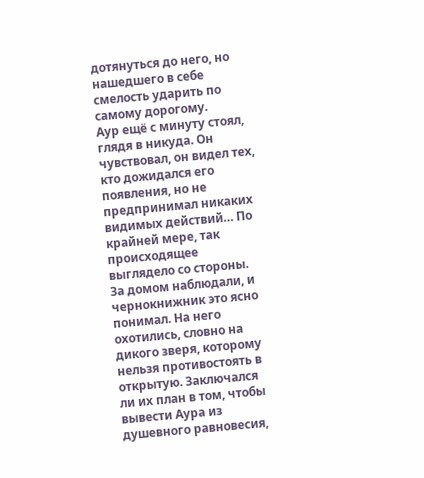дотянуться до него, но нашедшего в себе смелость ударить по самому дорогому.
Аур ещё с минуту стоял, глядя в никуда. Он чувствовал, он видел тех, кто дожидался его появления, но не предпринимал никаких видимых действий… По крайней мере, так происходящее выглядело со стороны. За домом наблюдали, и чернокнижник это ясно понимал. На него охотились, словно на дикого зверя, которому нельзя противостоять в открытую. Заключался ли их план в том, чтобы вывести Аура из душевного равновесия,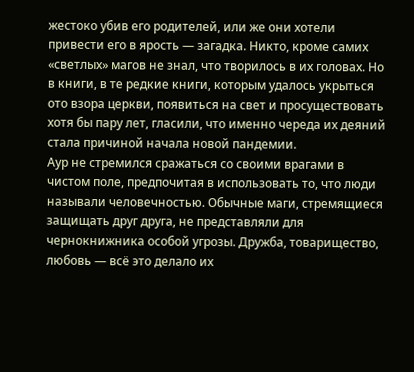жестоко убив его родителей, или же они хотели привести его в ярость — загадка. Никто, кроме самих «светлых» магов не знал, что творилось в их головах. Но в книги, в те редкие книги, которым удалось укрыться ото взора церкви, появиться на свет и просуществовать хотя бы пару лет, гласили, что именно череда их деяний стала причиной начала новой пандемии.
Аур не стремился сражаться со своими врагами в чистом поле, предпочитая в использовать то, что люди называли человечностью. Обычные маги, стремящиеся защищать друг друга, не представляли для чернокнижника особой угрозы. Дружба, товарищество, любовь — всё это делало их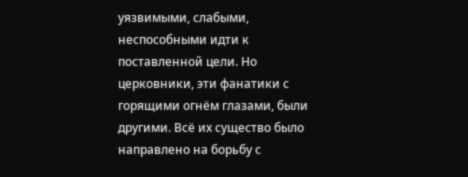уязвимыми, слабыми, неспособными идти к поставленной цели. Но церковники, эти фанатики с горящими огнём глазами, были другими. Всё их существо было направлено на борьбу с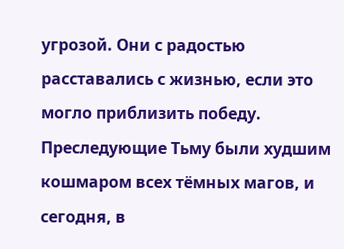угрозой. Они с радостью расставались с жизнью, если это могло приблизить победу. Преследующие Тьму были худшим кошмаром всех тёмных магов, и сегодня, в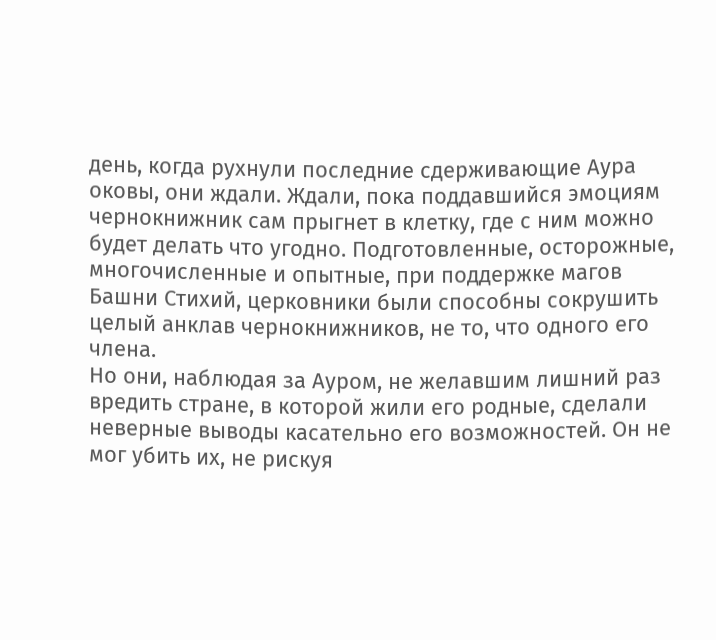день, когда рухнули последние сдерживающие Аура оковы, они ждали. Ждали, пока поддавшийся эмоциям чернокнижник сам прыгнет в клетку, где с ним можно будет делать что угодно. Подготовленные, осторожные, многочисленные и опытные, при поддержке магов Башни Стихий, церковники были способны сокрушить целый анклав чернокнижников, не то, что одного его члена.
Но они, наблюдая за Ауром, не желавшим лишний раз вредить стране, в которой жили его родные, сделали неверные выводы касательно его возможностей. Он не мог убить их, не рискуя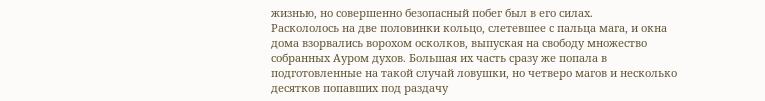жизнью, но совершенно безопасный побег был в его силах.
Раскололось на две половинки кольцо, слетевшее с пальца мага, и окна дома взорвались ворохом осколков, выпуская на свободу множество собранных Ауром духов. Большая их часть сразу же попала в подготовленные на такой случай ловушки, но четверо магов и несколько десятков попавших под раздачу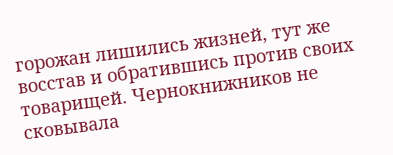горожан лишились жизней, тут же восстав и обратившись против своих товарищей. Чернокнижников не сковывала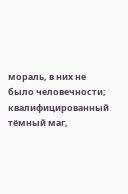мораль, в них не было человечности; квалифицированный тёмный маг,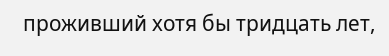проживший хотя бы тридцать лет,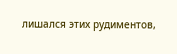лишался этих рудиментов,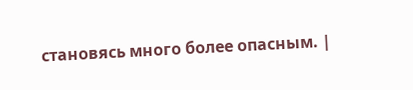становясь много более опасным. |